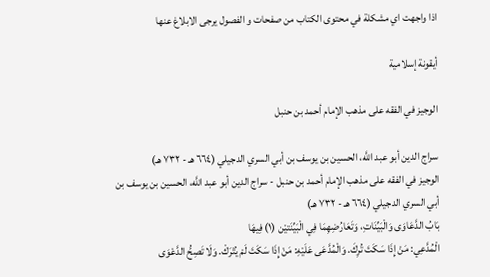اذا واجهت اي مشكلة في محتوى الكتاب من صفحات و الفصول يرجى الابلاغ عنها

أيقونة إسلامية

الوجيز في الفقه على مذهب الإمام أحمد بن حنبل

سراج الدين أبو عبد اللَّه، الحسين بن يوسف بن أبي السري الدجيلي (٦٦٤ هـ - ٧٣٢ هـ)
الوجيز في الفقه على مذهب الإمام أحمد بن حنبل - سراج الدين أبو عبد اللَّه، الحسين بن يوسف بن أبي السري الدجيلي (٦٦٤ هـ - ٧٣٢ هـ)
بَابُ الدَّعَاوَى وَالْبَيِّنَاتِ، وَتَعَارُضِهِمَا فِي الْبَيِّنَتيْن (١) فِيهَا
الْمُدَّعِي: مَنْ إِذَا سَكَتَ تُرِكَ. وَالْمُدَّعَى عَلَيْهِ: مَنْ إِذَا سَكَتَ لَمْ يُتْرَكْ. وَلَا تَصِحُّ الدَّعْوَى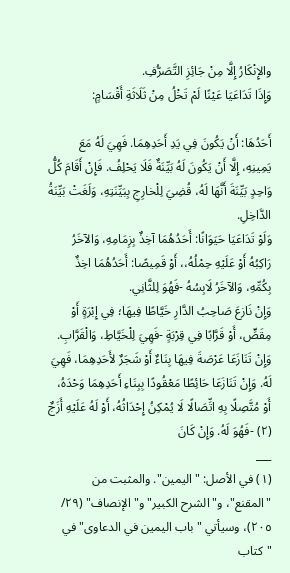والإِنْكَارُ إِلَّا مِنْ جَائِزِ التَّصَرُّفِ.
وَإِذَا تَدَاعَيَا عَيْنًا لَمْ تَخْلُ مِنْ ثَلَاثَةِ أَقْسَامٍ:

أَحَدُهَا: أَنْ يَكُونَ فِي يَدِ أَحَدِهِمَا. فَهِيَ لَهُ مَعَ يَمِينِهِ، إِلَّا أَنْ يَكُونَ لَهُ بَيِّنَةٌ فَلَا يَحْلِفُ. فَإِنْ أَقَامَ كُلُّ وَاحِدٍ بَيِّنَةَ أَنَّهَا لَهُ، قُضِيَ لِلْخارِجِ بِبَيِّنَتِهِ، وَلَغَتْ بَيِّنَةُ الدَّاخِلِ.
وَلَوْ تَدَاعَيَا حَيَوَانًا: أَحَدُهُمَا آخِذٌ بِزِمَامِهِ، وَالآخَرُ رَاكِبُهُ أَوْ عَلَيْهِ حِمْلُهُ،، أَوْ قَمِيصًا: أَحَدُهُمَا اخِذٌ بِكُمِّهِ، وَالآخَرُ لَابِسُهُ -فَهُوَ لِلثَّانِي.
وَإِنْ نَازعَ صَاحِبُ الدَّارِ خَيَّاطًا فِيهَا؛ فِي إِبْرَةٍ أَوْ مِقَصٍّ، أَوْ قَرَّابًا فِي قِرْبَةٍ -فَهِيَ لِلْخَيَّاطِ، وَالْقَرَّابِ. وَإِنْ تَنَازَعَا عَرْصَةَ فِيهَا بِنَاءٌ أَوْ شَجَرٌ لأَحَدِهِمَا، فَهِيَ لَهُ. وَإِنْ تَنَازَعَا حَائِطًا مَعْقُودًا بِبِنَاءِ أَحَدِهِمَا وَحْدَهُ، أَوْ مُتَّصِلًا بِهِ اتِّصَالًا لَا يُمْكِنُ إِحْدَاثُهُ، أَوْ لَهُ عَلَيْهِ أَزَجٌ (٢) -فَهُوَ لَهُ. وَإِنْ كَانَ
___
(١) في الأصل: "اليمين". والمثبت من "المقنع"، و"الشرح الكبير" و"الإنصاف" (٢٩/ ٢٠٥)، وسيأتي "باب اليمين في الدعاوى" في "كتاب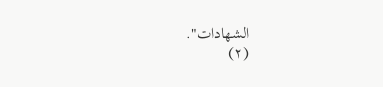الشهادات".
(٢)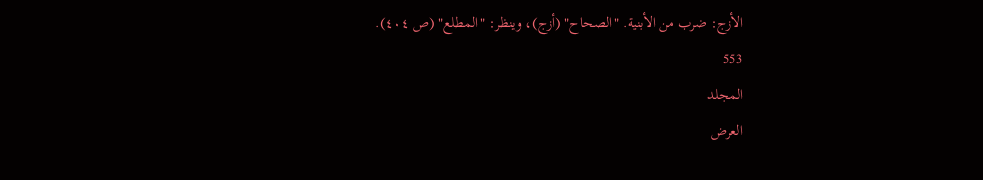الأزج: ضرب من الأبنية. "الصحاح" (أزج)، وينظر: "المطلع" (ص ٤٠٤).
553
المجلد
العرض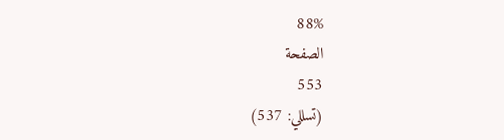88%
الصفحة
553
(تسللي: 537)